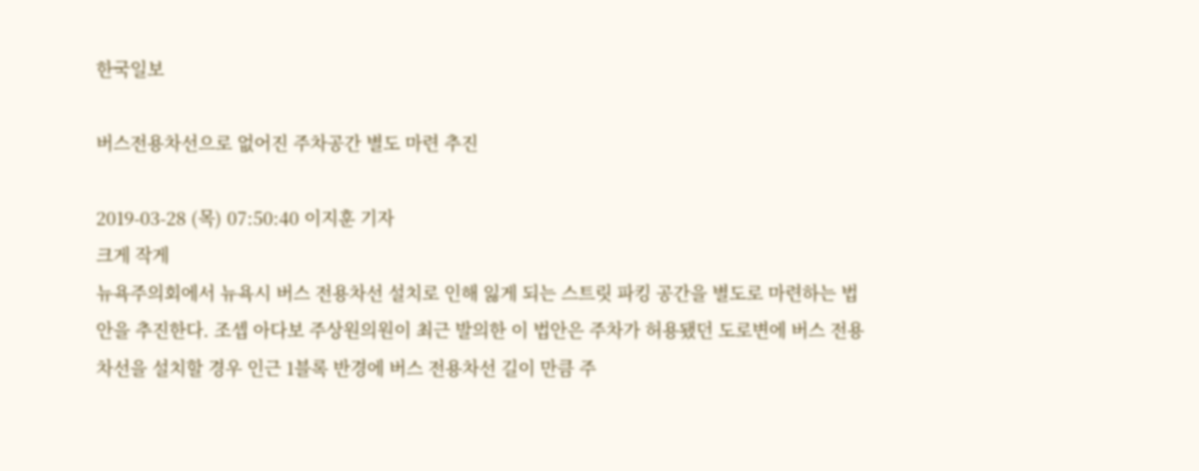한국일보

버스전용차선으로 없어진 주차공간 별도 마련 추진

2019-03-28 (목) 07:50:40 이지훈 기자
크게 작게
뉴욕주의회에서 뉴욕시 버스 전용차선 설치로 인해 잃게 되는 스트릿 파킹 공간을 별도로 마련하는 법안을 추진한다. 조셉 아다보 주상원의원이 최근 발의한 이 법안은 주차가 허용됐던 도로변에 버스 전용차선을 설치할 경우 인근 1블록 반경에 버스 전용차선 길이 만큼 주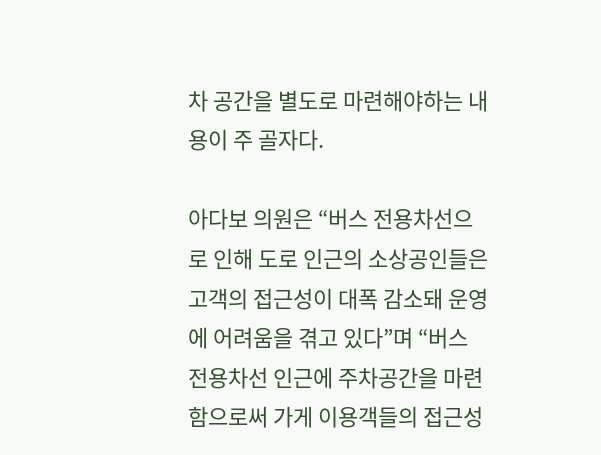차 공간을 별도로 마련해야하는 내용이 주 골자다.

아다보 의원은 “버스 전용차선으로 인해 도로 인근의 소상공인들은 고객의 접근성이 대폭 감소돼 운영에 어려움을 겪고 있다”며 “버스 전용차선 인근에 주차공간을 마련함으로써 가게 이용객들의 접근성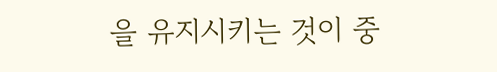을 유지시키는 것이 중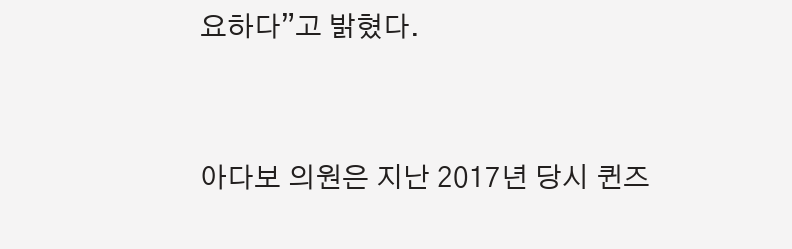요하다”고 밝혔다.


아다보 의원은 지난 2017년 당시 퀸즈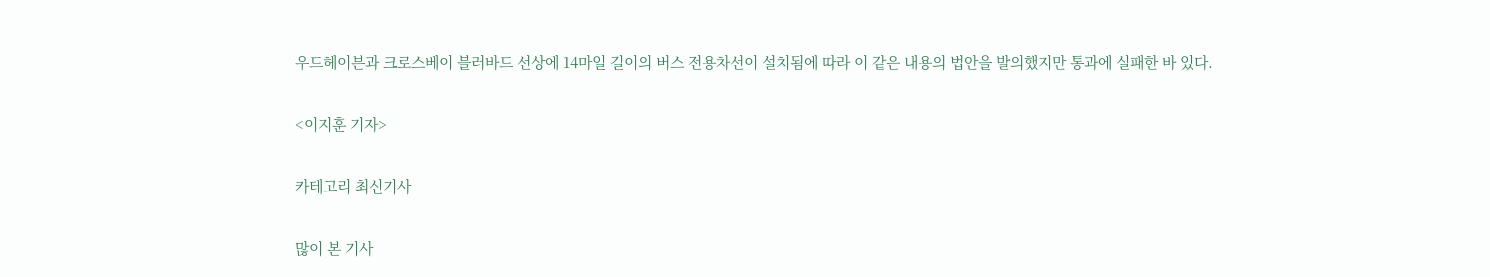우드헤이븐과 크로스베이 블러바드 선상에 14마일 길이의 버스 전용차선이 설치됨에 따라 이 같은 내용의 법안을 발의했지만 통과에 실패한 바 있다.

<이지훈 기자>

카테고리 최신기사

많이 본 기사